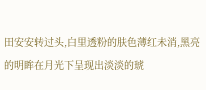田安安转过头,白里透粉的肤色薄红未消,黑亮的明眸在月光下呈现出淡淡的琥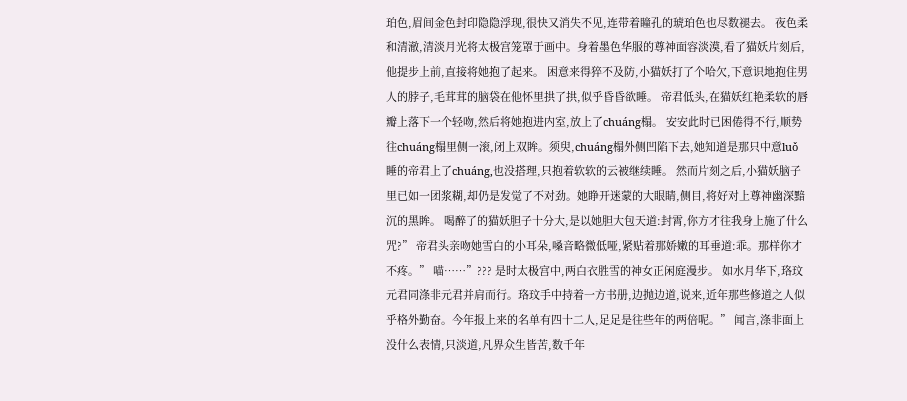珀色,眉间金色封印隐隐浮现,很快又消失不见,连带着瞳孔的琥珀色也尽数褪去。 夜色柔和清澈,清淡月光将太极宫笼罩于画中。身着墨色华服的尊神面容淡漠,看了猫妖片刻后,他提步上前,直接将她抱了起来。 困意来得猝不及防,小猫妖打了个哈欠,下意识地抱住男人的脖子,毛茸茸的脑袋在他怀里拱了拱,似乎昏昏欲睡。 帝君低头,在猫妖红艳柔软的唇瓣上落下一个轻吻,然后将她抱进内室,放上了chuáng榻。 安安此时已困倦得不行,顺势往chuáng榻里侧一滚,闭上双眸。须臾,chuáng榻外侧凹陷下去,她知道是那只中意luǒ睡的帝君上了chuáng,也没搭理,只抱着软软的云被继续睡。 然而片刻之后,小猫妖脑子里已如一团浆糊,却仍是发觉了不对劲。她睁开迷蒙的大眼睛,侧目,将好对上尊神幽深黯沉的黑眸。 喝醉了的猫妖胆子十分大,是以她胆大包天道:封霄,你方才往我身上施了什么咒?” 帝君头亲吻她雪白的小耳朵,嗓音略微低哑,紧贴着那娇嫩的耳垂道:乖。那样你才不疼。” 喵……”??? 是时太极宫中,两白衣胜雪的神女正闲庭漫步。 如水月华下,珞玟元君同涤非元君并肩而行。珞玟手中持着一方书册,边抛边道,说来,近年那些修道之人似乎格外勤奋。今年报上来的名单有四十二人,足足是往些年的两倍呢。” 闻言,涤非面上没什么表情,只淡道,凡界众生皆苦,数千年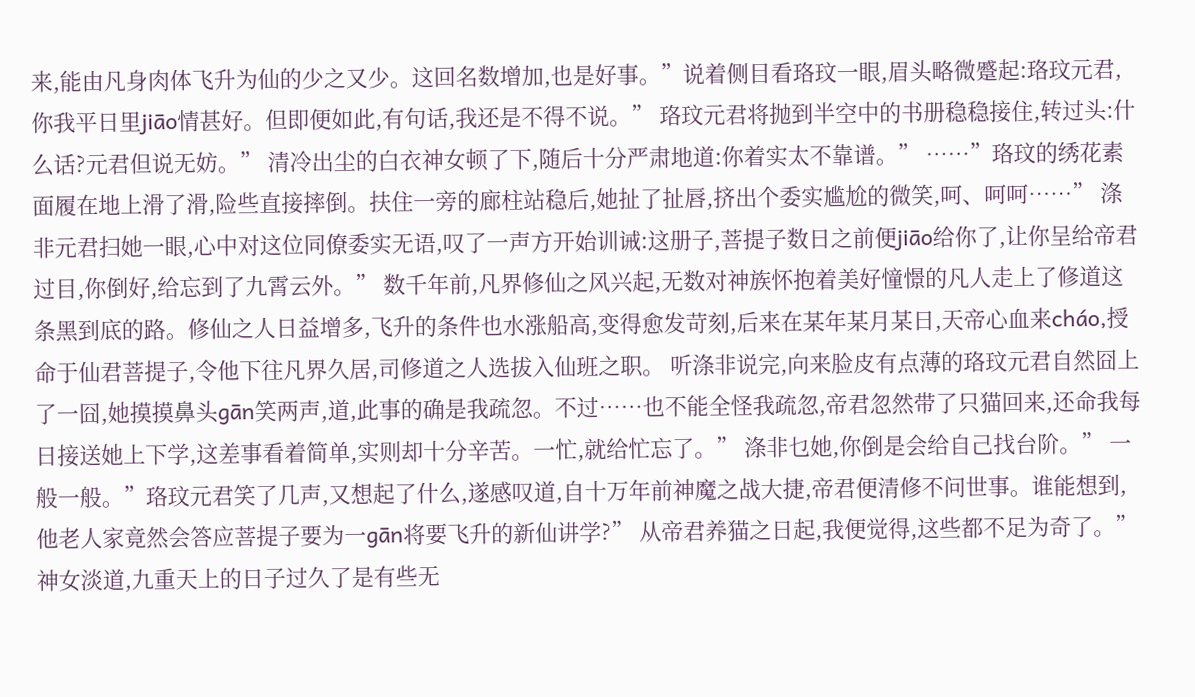来,能由凡身肉体飞升为仙的少之又少。这回名数增加,也是好事。”说着侧目看珞玟一眼,眉头略微蹙起:珞玟元君,你我平日里jiāo情甚好。但即便如此,有句话,我还是不得不说。” 珞玟元君将抛到半空中的书册稳稳接住,转过头:什么话?元君但说无妨。” 清冷出尘的白衣神女顿了下,随后十分严肃地道:你着实太不靠谱。” ……”珞玟的绣花素面履在地上滑了滑,险些直接摔倒。扶住一旁的廊柱站稳后,她扯了扯唇,挤出个委实尴尬的微笑,呵、呵呵……” 涤非元君扫她一眼,心中对这位同僚委实无语,叹了一声方开始训诫:这册子,菩提子数日之前便jiāo给你了,让你呈给帝君过目,你倒好,给忘到了九霄云外。” 数千年前,凡界修仙之风兴起,无数对神族怀抱着美好憧憬的凡人走上了修道这条黑到底的路。修仙之人日益增多,飞升的条件也水涨船高,变得愈发苛刻,后来在某年某月某日,天帝心血来cháo,授命于仙君菩提子,令他下往凡界久居,司修道之人选拔入仙班之职。 听涤非说完,向来脸皮有点薄的珞玟元君自然囧上了一囧,她摸摸鼻头gān笑两声,道,此事的确是我疏忽。不过……也不能全怪我疏忽,帝君忽然带了只猫回来,还命我每日接送她上下学,这差事看着简单,实则却十分辛苦。一忙,就给忙忘了。” 涤非乜她,你倒是会给自己找台阶。” 一般一般。”珞玟元君笑了几声,又想起了什么,遂感叹道,自十万年前神魔之战大捷,帝君便清修不问世事。谁能想到,他老人家竟然会答应菩提子要为一gān将要飞升的新仙讲学?” 从帝君养猫之日起,我便觉得,这些都不足为奇了。”神女淡道,九重天上的日子过久了是有些无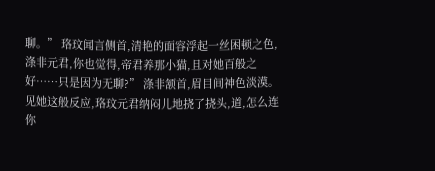聊。” 珞玟闻言侧首,清艳的面容浮起一丝困顿之色,涤非元君,你也觉得,帝君养那小猫,且对她百般之好……只是因为无聊?” 涤非颔首,眉目间神色淡漠。 见她这般反应,珞玟元君纳闷儿地挠了挠头,道,怎么连你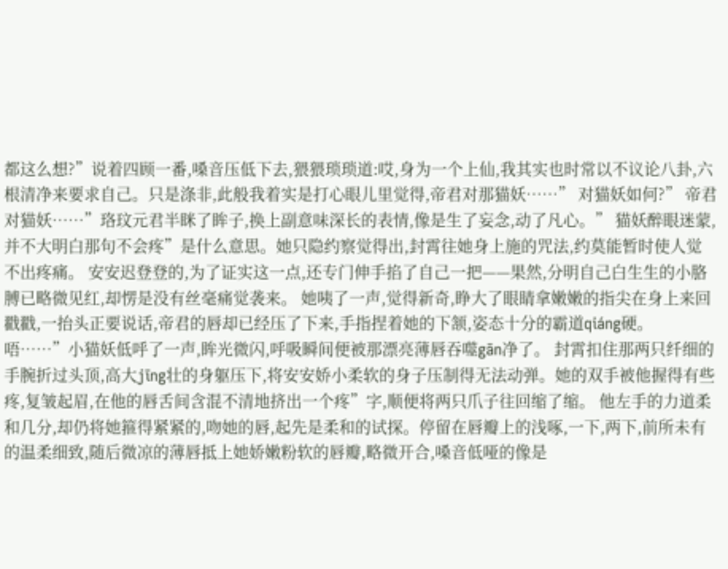都这么想?”说着四顾一番,嗓音压低下去,猥猥琐琐道:哎,身为一个上仙,我其实也时常以不议论八卦,六根清净来要求自己。只是涤非,此般我着实是打心眼儿里觉得,帝君对那猫妖……” 对猫妖如何?” 帝君对猫妖……”珞玟元君半眯了眸子,换上副意味深长的表情,像是生了妄念,动了凡心。” 猫妖醉眼迷蒙,并不大明白那句不会疼”是什么意思。她只隐约察觉得出,封霄往她身上施的咒法,约莫能暂时使人觉不出疼痛。 安安迟登登的,为了证实这一点,还专门伸手掐了自己一把——果然,分明自己白生生的小胳膊已略微见红,却愣是没有丝毫痛觉袭来。 她咦了一声,觉得新奇,睁大了眼睛拿嫩嫩的指尖在身上来回戳戳,一抬头正要说话,帝君的唇却已经压了下来,手指捏着她的下颔,姿态十分的霸道qiáng硬。 唔……”小猫妖低呼了一声,眸光微闪,呼吸瞬间便被那漂亮薄唇吞噬gān净了。 封霄扣住那两只纤细的手腕折过头顶,高大jīng壮的身躯压下,将安安娇小柔软的身子压制得无法动弹。她的双手被他握得有些疼,复皱起眉,在他的唇舌间含混不清地挤出一个疼”字,顺便将两只爪子往回缩了缩。 他左手的力道柔和几分,却仍将她箍得紧紧的,吻她的唇,起先是柔和的试探。停留在唇瓣上的浅啄,一下,两下,前所未有的温柔细致,随后微凉的薄唇抵上她娇嫩粉软的唇瓣,略微开合,嗓音低哑的像是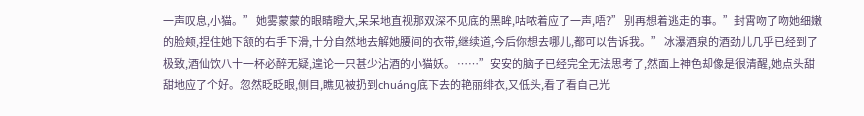一声叹息,小猫。” 她雾蒙蒙的眼睛瞪大,呆呆地直视那双深不见底的黑眸,咕哝着应了一声,唔?” 别再想着逃走的事。”封霄吻了吻她细嫩的脸颊,捏住她下颔的右手下滑,十分自然地去解她腰间的衣带,继续道,今后你想去哪儿,都可以告诉我。” 冰瀑酒泉的酒劲儿几乎已经到了极致,酒仙饮八十一杯必醉无疑,遑论一只甚少沾酒的小猫妖。 ……”安安的脑子已经完全无法思考了,然面上神色却像是很清醒,她点头甜甜地应了个好。忽然眨眨眼,侧目,瞧见被扔到chuáng底下去的艳丽绯衣,又低头,看了看自己光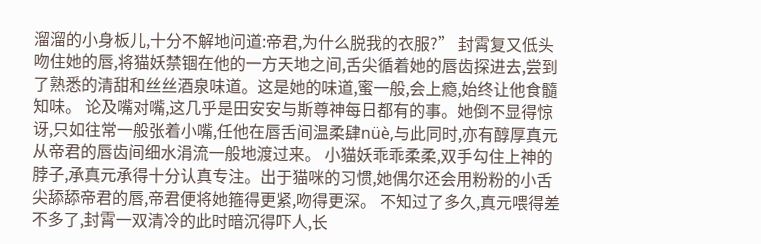溜溜的小身板儿,十分不解地问道:帝君,为什么脱我的衣服?” 封霄复又低头吻住她的唇,将猫妖禁锢在他的一方天地之间,舌尖循着她的唇齿探进去,尝到了熟悉的清甜和丝丝酒泉味道。这是她的味道,蜜一般,会上瘾,始终让他食髓知味。 论及嘴对嘴,这几乎是田安安与斯尊神每日都有的事。她倒不显得惊讶,只如往常一般张着小嘴,任他在唇舌间温柔肆nüè,与此同时,亦有醇厚真元从帝君的唇齿间细水涓流一般地渡过来。 小猫妖乖乖柔柔,双手勾住上神的脖子,承真元承得十分认真专注。出于猫咪的习惯,她偶尔还会用粉粉的小舌尖舔舔帝君的唇,帝君便将她箍得更紧,吻得更深。 不知过了多久,真元喂得差不多了,封霄一双清冷的此时暗沉得吓人,长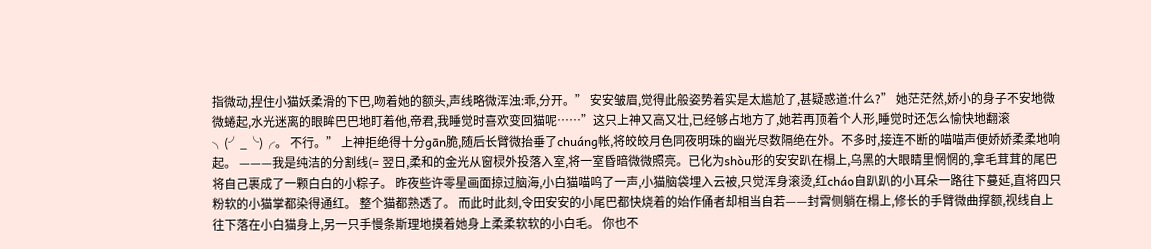指微动,捏住小猫妖柔滑的下巴,吻着她的额头,声线略微浑浊:乖,分开。” 安安皱眉,觉得此般姿势着实是太尴尬了,甚疑惑道:什么?” 她茫茫然,娇小的身子不安地微微蜷起,水光迷离的眼眸巴巴地盯着他,帝君,我睡觉时喜欢变回猫呢……”这只上神又高又壮,已经够占地方了,她若再顶着个人形,睡觉时还怎么愉快地翻滚╮(╯_╰)╭。 不行。” 上神拒绝得十分gān脆,随后长臂微抬垂了chuáng帐,将皎皎月色同夜明珠的幽光尽数隔绝在外。不多时,接连不断的喵喵声便娇娇柔柔地响起。 ———我是纯洁的分割线(= 翌日,柔和的金光从窗棂外投落入室,将一室昏暗微微照亮。已化为shòu形的安安趴在榻上,乌黑的大眼睛里惘惘的,拿毛茸茸的尾巴将自己裹成了一颗白白的小粽子。 昨夜些许零星画面掠过脑海,小白猫喵呜了一声,小猫脑袋埋入云被,只觉浑身滚烫,红cháo自趴趴的小耳朵一路往下蔓延,直将四只粉软的小猫掌都染得通红。 整个猫都熟透了。 而此时此刻,令田安安的小尾巴都快烧着的始作俑者却相当自若——封霄侧躺在榻上,修长的手臂微曲撑额,视线自上往下落在小白猫身上,另一只手慢条斯理地摸着她身上柔柔软软的小白毛。 你也不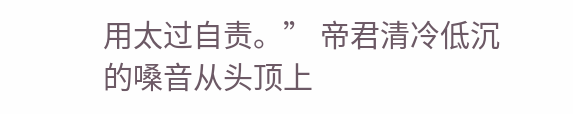用太过自责。” 帝君清冷低沉的嗓音从头顶上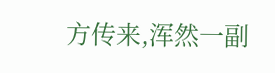方传来,浑然一副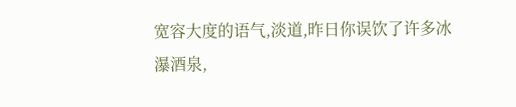宽容大度的语气,淡道,昨日你误饮了许多冰瀑酒泉,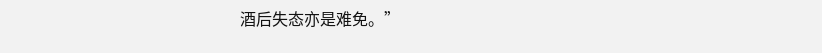酒后失态亦是难免。”